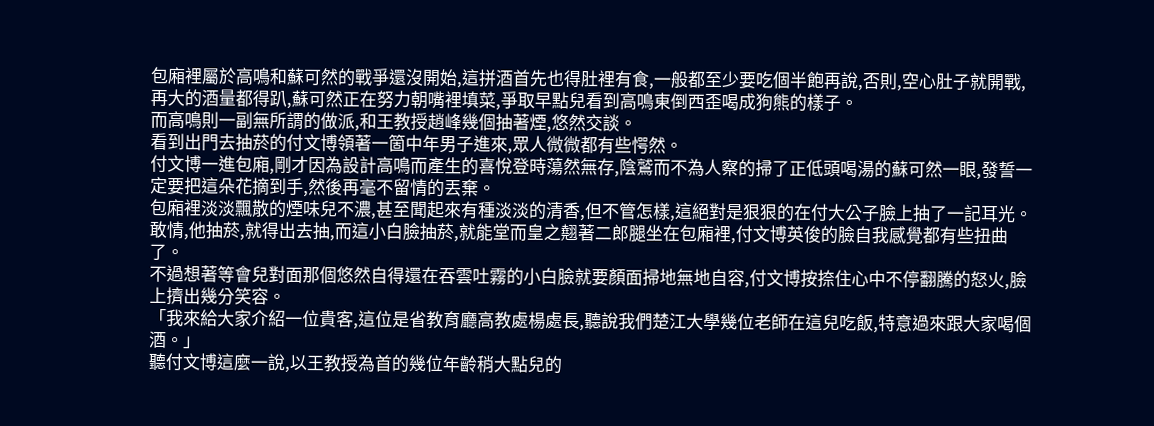包廂裡屬於高鳴和蘇可然的戰爭還沒開始,這拼酒首先也得肚裡有食,一般都至少要吃個半飽再說,否則,空心肚子就開戰,再大的酒量都得趴,蘇可然正在努力朝嘴裡填菜,爭取早點兒看到高鳴東倒西歪喝成狗熊的樣子。
而高鳴則一副無所謂的做派,和王教授趙峰幾個抽著煙,悠然交談。
看到出門去抽菸的付文博領著一箇中年男子進來,眾人微微都有些愕然。
付文博一進包廂,剛才因為設計高鳴而產生的喜悅登時蕩然無存,陰鷲而不為人察的掃了正低頭喝湯的蘇可然一眼,發誓一定要把這朵花摘到手,然後再毫不留情的丟棄。
包廂裡淡淡飄散的煙味兒不濃,甚至聞起來有種淡淡的清香,但不管怎樣,這絕對是狠狠的在付大公子臉上抽了一記耳光。
敢情,他抽菸,就得出去抽,而這小白臉抽菸,就能堂而皇之翹著二郎腿坐在包廂裡,付文博英俊的臉自我感覺都有些扭曲了。
不過想著等會兒對面那個悠然自得還在吞雲吐霧的小白臉就要顏面掃地無地自容,付文博按捺住心中不停翻騰的怒火,臉上擠出幾分笑容。
「我來給大家介紹一位貴客,這位是省教育廳高教處楊處長,聽說我們楚江大學幾位老師在這兒吃飯,特意過來跟大家喝個酒。」
聽付文博這麼一說,以王教授為首的幾位年齡稍大點兒的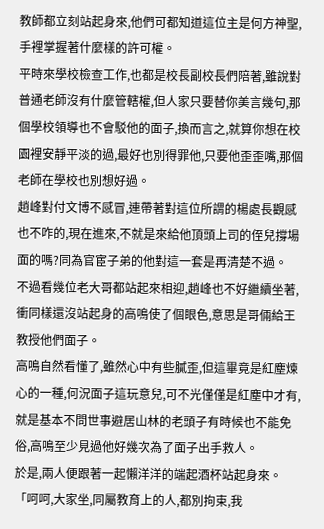教師都立刻站起身來,他們可都知道這位主是何方神聖,手裡掌握著什麼樣的許可權。
平時來學校檢查工作,也都是校長副校長們陪著,雖說對普通老師沒有什麼管轄權,但人家只要替你美言幾句,那個學校領導也不會駁他的面子,換而言之,就算你想在校園裡安靜平淡的過,最好也別得罪他,只要他歪歪嘴,那個老師在學校也別想好過。
趙峰對付文博不感冒,連帶著對這位所謂的楊處長觀感也不咋的,現在進來,不就是來給他頂頭上司的侄兒撐場面的嗎?同為官宦子弟的他對這一套是再清楚不過。
不過看幾位老大哥都站起來相迎,趙峰也不好繼續坐著,衝同樣還沒站起身的高鳴使了個眼色,意思是哥倆給王教授他們面子。
高鳴自然看懂了,雖然心中有些膩歪,但這畢竟是紅塵煉心的一種,何況面子這玩意兒,可不光僅僅是紅塵中才有,就是基本不問世事避居山林的老頭子有時候也不能免俗,高鳴至少見過他好幾次為了面子出手救人。
於是,兩人便跟著一起懶洋洋的端起酒杯站起身來。
「呵呵,大家坐,同屬教育上的人,都別拘束,我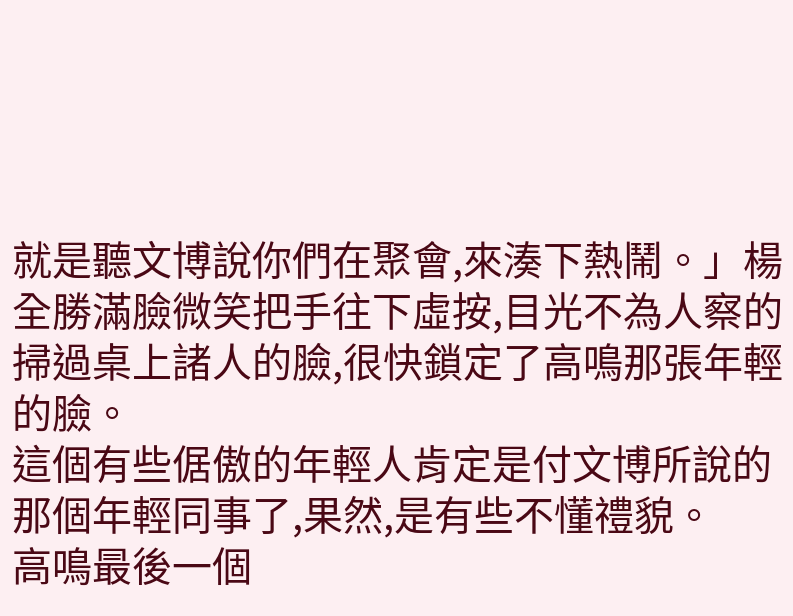就是聽文博說你們在聚會,來湊下熱鬧。」楊全勝滿臉微笑把手往下虛按,目光不為人察的掃過桌上諸人的臉,很快鎖定了高鳴那張年輕的臉。
這個有些倨傲的年輕人肯定是付文博所說的那個年輕同事了,果然,是有些不懂禮貌。
高鳴最後一個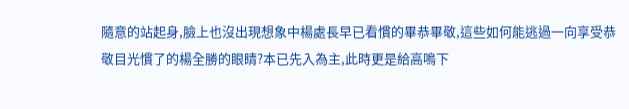隨意的站起身,臉上也沒出現想象中楊處長早已看慣的畢恭畢敬,這些如何能逃過一向享受恭敬目光慣了的楊全勝的眼睛?本已先入為主,此時更是給高鳴下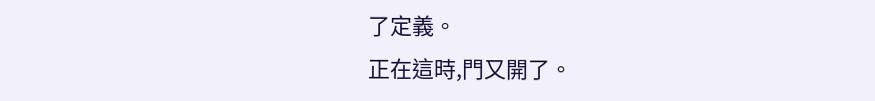了定義。
正在這時,門又開了。